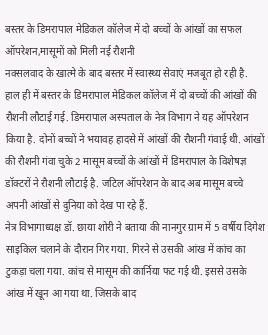बस्तर के डिमरापाल मेडिकल कॉलेज में दो बच्चों के आंखों का सफल ऑपरेशन,मासूमों को मिली नई रौशनी
नक्सलवाद के खात्मे के बाद बस्तर में स्वास्थ्य सेवाएं मजबूत हो रही है. हाल ही में बस्तर के डिमरापाल मेडिकल कॉलेज में दो बच्चों की आंखों की रौशनी लौटाई गई. डिमरापाल अस्पताल के नेत्र विभाग ने यह ऑपरेशन किया है. दोनों बच्चों ने भयावह हादसे में आंखों की रौशनी गंवाई थी. आंखों की रौशनी गंवा चुके 2 मासूम बच्चों के आंखों में डिमरापाल के विशेषज्ञ डॉक्टरों ने रौशनी लौटाई है. जटिल ऑपरेशन के बाद अब मासूम बच्चे अपनी आंखों से दुनिया को देख पा रहे हैं.
नेत्र विभागाध्यक्ष डॉ. छाया शोरी ने बताया की नानगुर ग्राम में 5 वर्षीय दिगेश साइकिल चलाने के दौरान गिर गया. गिरने से उसकी आंख में कांच का टुकड़ा चला गया. कांच से मासूम की कार्निया फट गई थी. इससे उसके आंख में खून आ गया था. जिसके बाद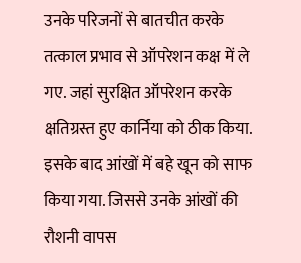उनके परिजनों से बातचीत करके तत्काल प्रभाव से ऑपरेशन कक्ष में ले गए. जहां सुरक्षित ऑपरेशन करके क्षतिग्रस्त हुए कार्निया को ठीक किया. इसके बाद आंखों में बहे खून को साफ किया गया. जिससे उनके आंखों की रौशनी वापस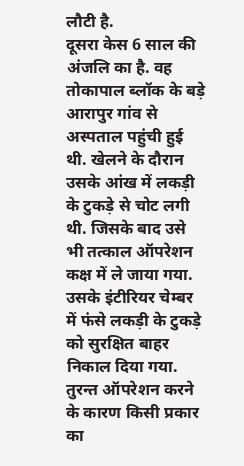लौटी है.
दूसरा केस 6 साल की अंजलि का है. वह तोकापाल ब्लॉक के बड़े आरापुर गांव से अस्पताल पहुंची हुई थी. खेलने के दौरान उसके आंख में लकड़ी के टुकड़े से चोट लगी थी. जिसके बाद उसे भी तत्काल ऑपरेशन कक्ष में ले जाया गया. उसके इंटीरियर चेम्बर में फंसे लकड़ी के टुकड़े को सुरक्षित बाहर निकाल दिया गया. तुरन्त ऑपरेशन करने के कारण किसी प्रकार का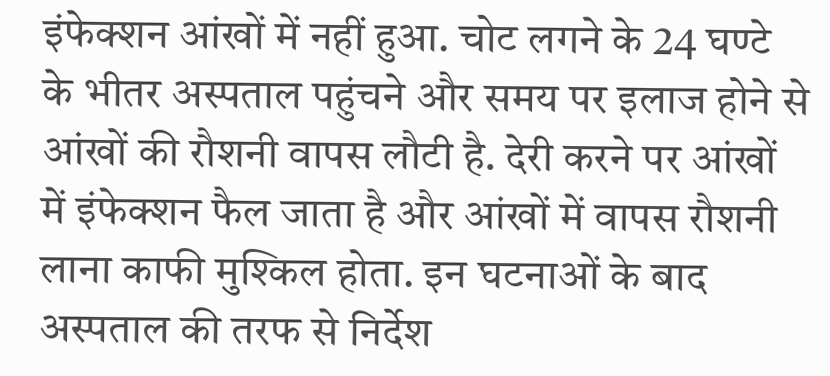इंफेक्शन आंखों में नहीं हुआ. चोट लगने के 24 घण्टे के भीतर अस्पताल पहुंचने और समय पर इलाज होने से आंखों की रौशनी वापस लौटी है. देरी करने पर आंखों में इंफेक्शन फैल जाता है और आंखों में वापस रौशनी लाना काफी मुश्किल होता. इन घटनाओं के बाद अस्पताल की तरफ से निर्देश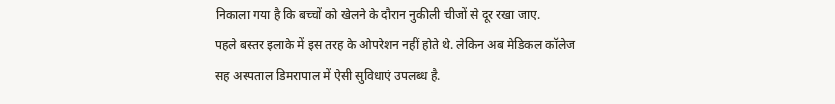निकाला गया है कि बच्चों को खेलने के दौरान नुकीली चीजों से दूर रखा जाए.
पहले बस्तर इलाके में इस तरह के ओपरेशन नहीं होते थे. लेकिन अब मेडिकल कॉलेज सह अस्पताल डिमरापाल में ऐसी सुविधाएं उपलब्ध है.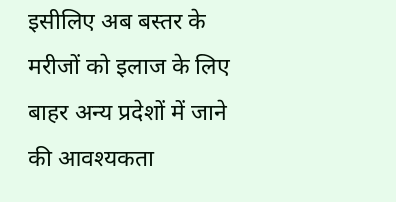इसीलिए अब बस्तर के मरीजों को इलाज के लिए बाहर अन्य प्रदेशों में जाने की आवश्यकता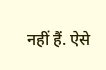नहीं हैं. ऐसे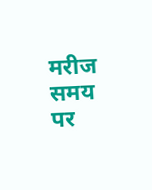मरीज समय पर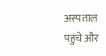अस्पताल पहुंचे और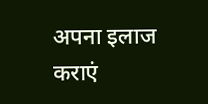अपना इलाज कराएं